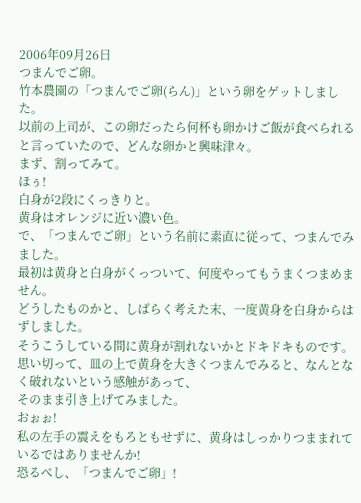2006年09月26日
つまんでご卵。
竹本農園の「つまんでご卵(らん)」という卵をゲットしました。
以前の上司が、この卵だったら何杯も卵かけご飯が食べられると言っていたので、どんな卵かと興味津々。
まず、割ってみて。
ほぅ!
白身が2段にくっきりと。
黄身はオレンジに近い濃い色。
で、「つまんでご卵」という名前に素直に従って、つまんでみました。
最初は黄身と白身がくっついて、何度やってもうまくつまめません。
どうしたものかと、しばらく考えた末、一度黄身を白身からはずしました。
そうこうしている間に黄身が割れないかとドキドキものです。
思い切って、皿の上で黄身を大きくつまんでみると、なんとなく破れないという感触があって、
そのまま引き上げてみました。
おぉぉ!
私の左手の震えをもろともせずに、黄身はしっかりつままれているではありませんか!
恐るべし、「つまんでご卵」!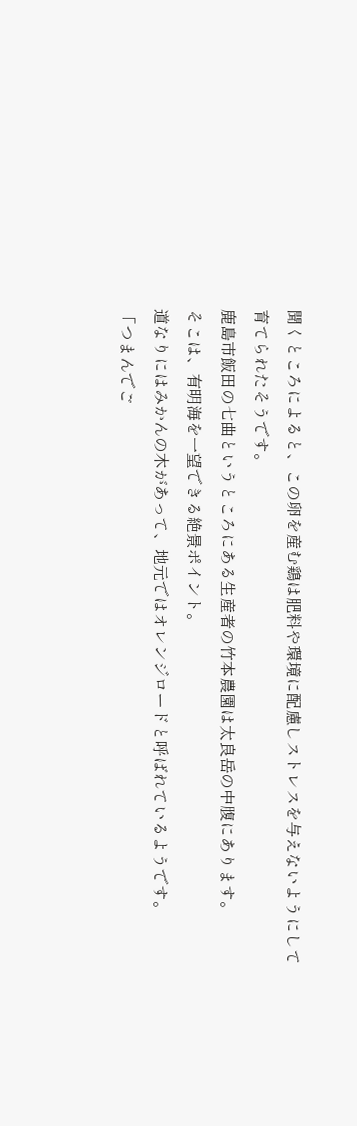聞くところによると、この卵を産む鶏は肥料や環境に配慮しストレスを与えないようにして育てられたそうです。
鹿島市飯田の七曲というところにある生産者の竹本農園は太良岳の中腹にあります。
そこは、有明海を一望できる絶景ポイント。
道なりにはみかんの木があって、地元ではオレンジロードと呼ばれているようです。
「つまんでご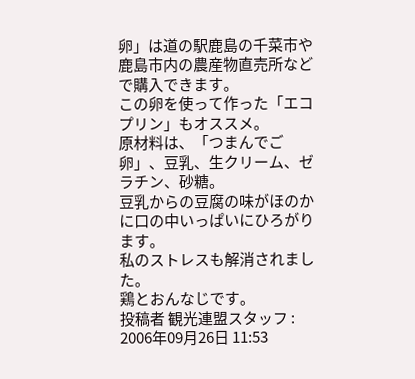卵」は道の駅鹿島の千菜市や鹿島市内の農産物直売所などで購入できます。
この卵を使って作った「エコプリン」もオススメ。
原材料は、「つまんでご卵」、豆乳、生クリーム、ゼラチン、砂糖。
豆乳からの豆腐の味がほのかに口の中いっぱいにひろがります。
私のストレスも解消されました。
鶏とおんなじです。
投稿者 観光連盟スタッフ : 2006年09月26日 11:53